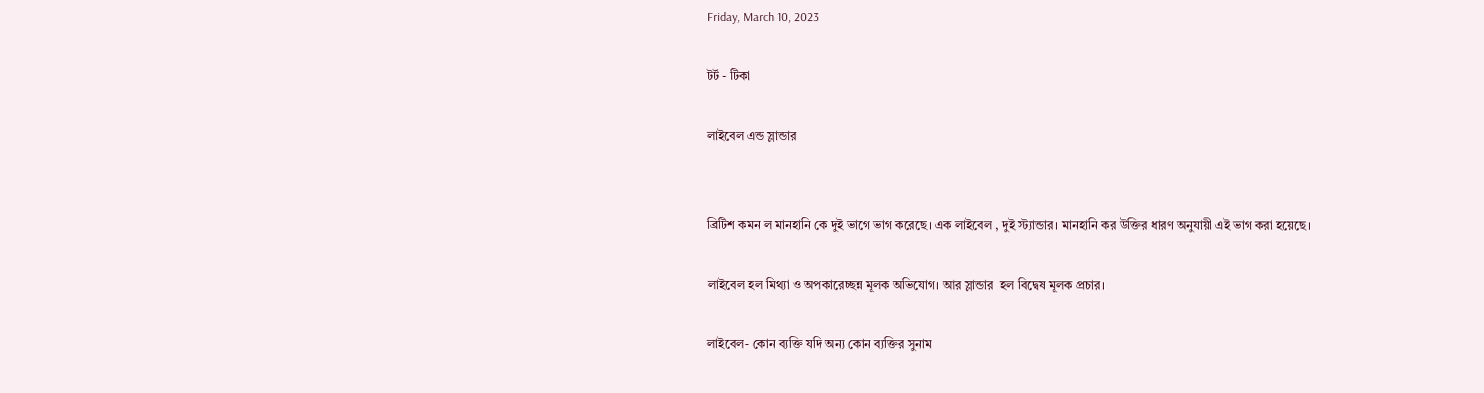Friday, March 10, 2023

টর্ট - টিকা

লাইবেল এন্ড স্লান্ডার


ব্রিটিশ কমন ল মানহানি কে দুই ভাগে ভাগ করেছে। এক লাইবেল , দুই স্ট্যান্ডার। মানহানি কর উক্তির ধারণ অনুযায়ী এই ভাগ করা হয়েছে।

লাইবেল হল মিথ্যা ও অপকারেচ্ছন্ন মূলক অভিযোগ। আর স্লান্ডার  হল বিদ্বেষ মূলক প্রচার।

লাইবেল- কোন ব্যক্তি যদি অন্য কোন ব্যক্তির সুনাম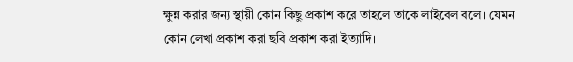ক্ষুন্ন করার জন্য স্থায়ী কোন কিছু প্রকাশ করে তাহলে তাকে লাইবেল বলে। যেমন কোন লেখা প্রকাশ করা ছবি প্রকাশ করা ইত্যাদি।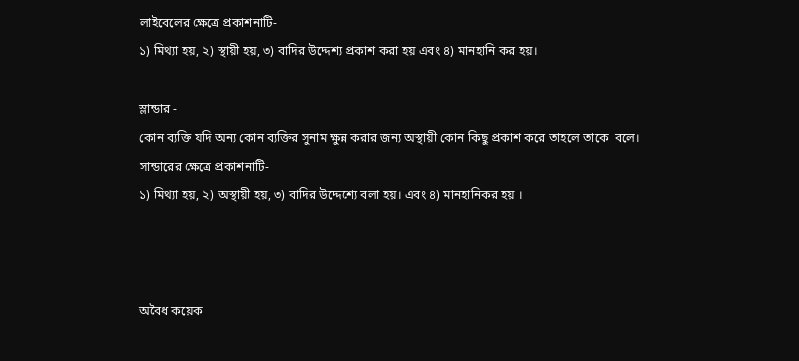লাইবেলের ক্ষেত্রে প্রকাশনাটি-
১) মিথ্যা হয়, ২) স্থায়ী হয়, ৩) বাদির উদ্দেশ্য প্রকাশ করা হয় এবং ৪) মানহানি কর হয়।

স্লান্ডার -
কোন ব্যক্তি যদি অন্য কোন ব্যক্তির সুনাম ক্ষুন্ন করার জন্য অস্থায়ী কোন কিছু প্রকাশ করে তাহলে তাকে  বলে।
সান্ডারের ক্ষেত্রে প্রকাশনাটি-
১) মিথ্যা হয়, ২) অস্থায়ী হয়, ৩) বাদির উদ্দেশ্যে বলা হয়। এবং ৪) মানহানিকর হয় ।



অবৈধ কয়েক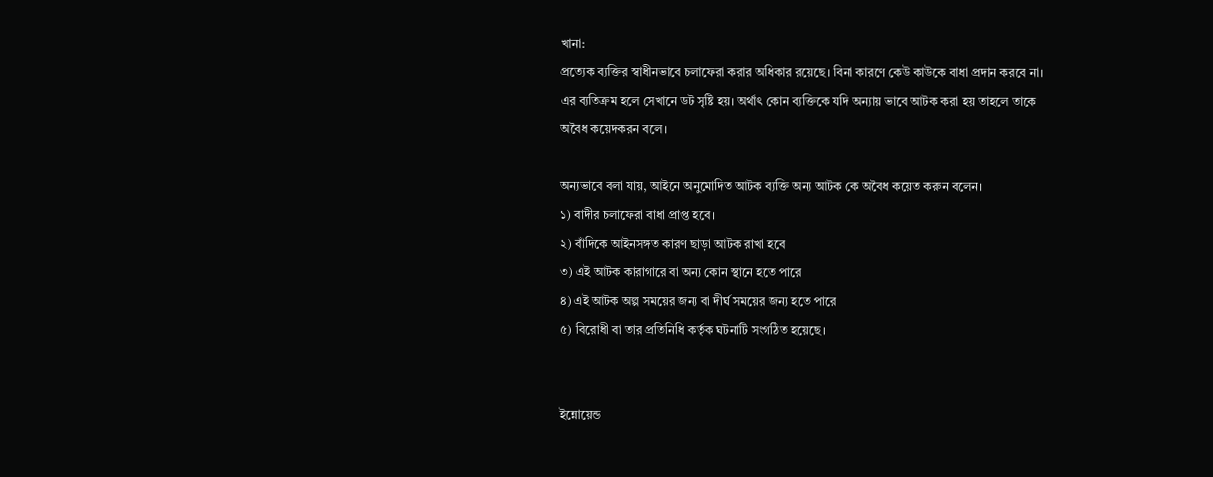খানা:
প্রত্যেক ব্যক্তির স্বাধীনভাবে চলাফেরা করার অধিকার রয়েছে। বিনা কারণে কেউ কাউকে বাধা প্রদান করবে না। এর ব্যতিক্রম হলে সেখানে ডট সৃষ্টি হয়। অর্থাৎ কোন ব্যক্তিকে যদি অন্যায় ভাবে আটক করা হয় তাহলে তাকে অবৈধ কয়েদকরন বলে।

অন্যভাবে বলা যায়, আইনে অনুমোদিত আটক ব্যক্তি অন্য আটক কে অবৈধ কয়েত করুন বলেন।
১) বাদীর চলাফেরা বাধা প্রাপ্ত হবে।
২) বাঁদিকে আইনসঙ্গত কারণ ছাড়া আটক রাখা হবে
৩) এই আটক কারাগারে বা অন্য কোন স্থানে হতে পারে
৪) এই আটক অল্প সময়ের জন্য বা দীর্ঘ সময়ের জন্য হতে পারে
৫) বিরোধী বা তার প্রতিনিধি কর্তৃক ঘটনাটি সংগঠিত হয়েছে।


ইন্নোয়েন্ড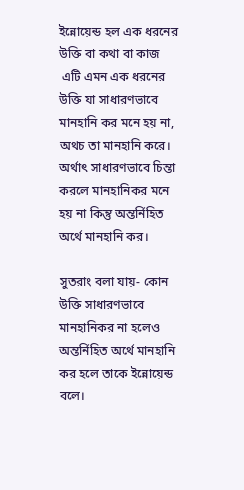ইন্নোয়েন্ড হল এক ধরনের উক্তি বা কথা বা কাজ
 এটি এমন এক ধরনের উক্তি যা সাধারণভাবে মানহানি কর মনে হয় না, অথচ তা মানহানি করে।
অর্থাৎ সাধারণভাবে চিন্তা করলে মানহানিকর মনে হয় না কিন্তু অন্তর্নিহিত অর্থে মানহানি কর।

সুতরাং বলা যায়- কোন উক্তি সাধারণভাবে মানহানিকর না হলেও অন্তর্নিহিত অর্থে মানহানি কর হলে তাকে ইন্নোয়েন্ড বলে।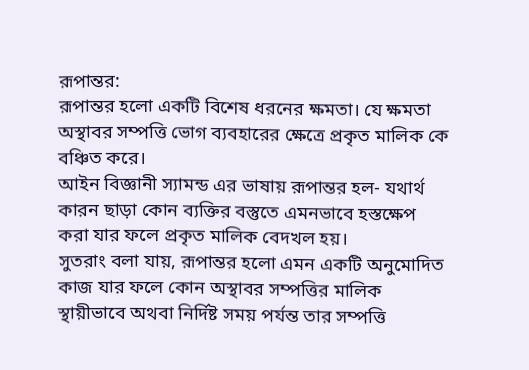রূপান্তর:
রূপান্তর হলো একটি বিশেষ ধরনের ক্ষমতা। যে ক্ষমতা অস্থাবর সম্পত্তি ভোগ ব্যবহারের ক্ষেত্রে প্রকৃত মালিক কে বঞ্চিত করে।
আইন বিজ্ঞানী স্যামন্ড এর ভাষায় রূপান্তর হল- যথার্থ কারন ছাড়া কোন ব্যক্তির বস্তুতে এমনভাবে হস্তক্ষেপ করা যার ফলে প্রকৃত মালিক বেদখল হয়।
সুতরাং বলা যায়, রূপান্তর হলো এমন একটি অনুমোদিত কাজ যার ফলে কোন অস্থাবর সম্পত্তির মালিক স্থায়ীভাবে অথবা নির্দিষ্ট সময় পর্যন্ত তার সম্পত্তি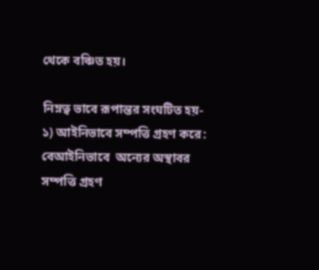থেকে বঞ্চিত হয়।

নিম্নত্ব ভাবে রূপান্তর সংঘটিত হয়-
১) আইনিভাবে সম্পত্তি গ্রহণ করে:  বেআইনিভাবে  অন্যের অস্থাবর সম্পত্তি গ্রহণ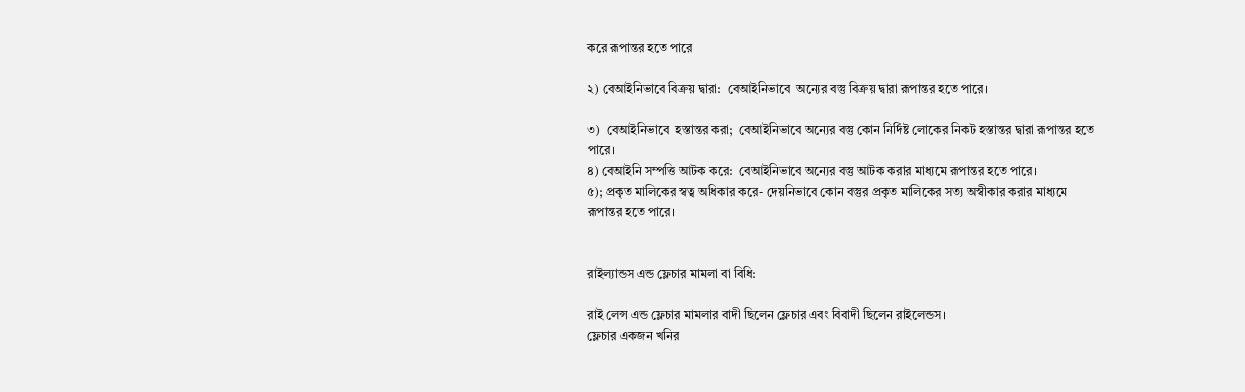করে রূপান্তর হতে পারে

২) বেআইনিভাবে বিক্রয় দ্বারা:  বেআইনিভাবে  অন্যের বস্তু বিক্রয় দ্বারা রূপান্তর হতে পারে।

৩)  বেআইনিভাবে  হস্তান্তর করা;  বেআইনিভাবে অন্যের বস্তু কোন নির্দিষ্ট লোকের নিকট হস্তান্তর দ্বারা রূপান্তর হতে পারে।
৪) বেআইনি সম্পত্তি আটক করে:  বেআইনিভাবে অন্যের বস্তু আটক করার মাধ্যমে রূপান্তর হতে পারে।
৫); প্রকৃত মালিকের স্বত্ব অধিকার করে- দেয়নিভাবে কোন বস্তুর প্রকৃত মালিকের সত্য অস্বীকার করার মাধ্যমে রূপান্তর হতে পারে।


রাইল্যান্ডস এন্ড ফ্লেচার মামলা বা বিধি:

রাই লেন্স এন্ড ফ্লেচার মামলার বাদী ছিলেন ফ্লেচার এবং বিবাদী ছিলেন রাইলেন্ডস।
ফ্লেচার একজন খনির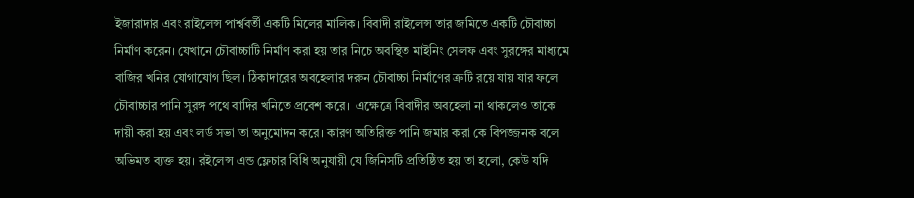ইজারাদার এবং রাইলেন্স পার্শ্ববর্তী একটি মিলের মালিক। বিবাদী রাইলেন্স তার জমিতে একটি চৌবাচ্চা নির্মাণ করেন। যেখানে চৌবাচ্চাটি নির্মাণ করা হয় তার নিচে অবস্থিত মাইনিং সেলফ এবং সুরঙ্গের মাধ্যমে বাজির খনির যোগাযোগ ছিল। ঠিকাদারের অবহেলার দরুন চৌবাচ্চা নির্মাণের ত্রুটি রয়ে যায় ‌‌যার ফলে চৌবাচ্চার পানি সুরঙ্গ পথে বাদির খনিতে প্রবেশ করে।  এক্ষেত্রে বিবাদীর অবহেলা না থাকলেও তাকে দায়ী করা হয় এবং লর্ড সভা তা অনুমোদন করে। কারণ অতিরিক্ত পানি জমার করা কে বিপজ্জনক বলে অভিমত ব্যক্ত হয়। রইলেন্স এন্ড ফ্লেচার বিধি অনুযায়ী যে জিনিসটি প্রতিষ্ঠিত হয় তা হলো, কেউ যদি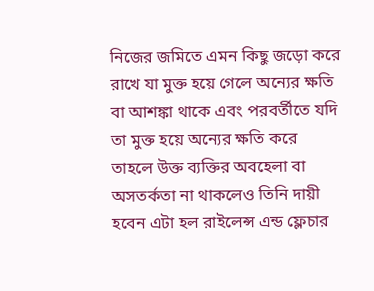নিজের জমিতে এমন কিছু জড়ো করে রাখে যা মুক্ত হয়ে গেলে অন্যের ক্ষতি বা আশঙ্কা থাকে এবং পরবর্তীতে যদি তা মুক্ত হয়ে অন্যের ক্ষতি করে তাহলে উক্ত ব্যক্তির অবহেলা বা অসতর্কতা না থাকলেও তিনি দায়ী হবেন এটা হল রাইলেন্স এন্ড ফ্লেচার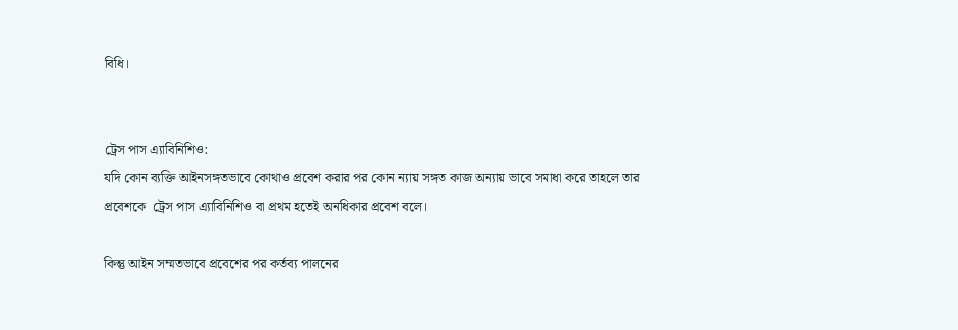বিধি।


ট্রেস পাস এ্যাবিনিশিও:
যদি কোন ব্যক্তি আইনসঙ্গতভাবে কোথাও প্রবেশ করার পর কোন ন্যায় সঙ্গত কাজ অন্যায় ভাবে সমাধা করে তাহলে তার প্রবেশকে  ট্রেস পাস এ্যাবিনিশিও বা প্রথম হতেই অনধিকার প্রবেশ বলে।

কিন্তু আইন সম্মতভাবে প্রবেশের পর কর্তব্য পালনের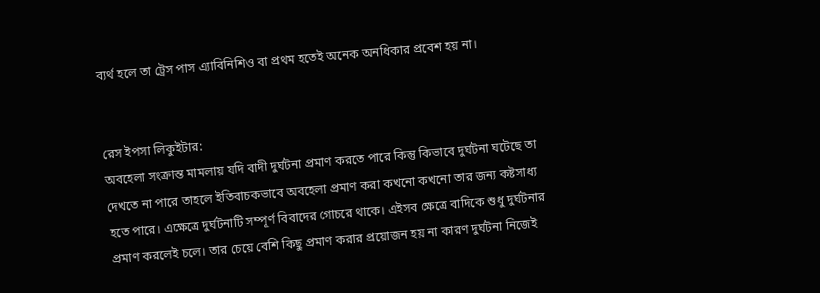ব্যর্থ হলে তা ট্রেস পাস এ্যাবিনিশিও বা প্রথম হতেই অনেক অনধিকার প্রবেশ হয় না।


রেস ইপসা লিকুইটার:
অবহেলা সংক্রান্ত মামলায় যদি বাদী দুর্ঘটনা প্রমাণ করতে পারে কিন্তু কিভাবে দুর্ঘটনা ঘটেছে তা দেখতে না পারে তাহলে ইতিবাচকভাবে অবহেলা প্রমাণ করা কখনো কখনো তার জন্য কষ্টসাধ্য হতে পারে। এক্ষেত্রে দুর্ঘটনাটি সম্পূর্ণ বিবাদের গোচরে থাকে। এইসব ক্ষেত্রে বাদিকে শুধু দুর্ঘটনার প্রমাণ করলেই চলে। তার চেয়ে বেশি কিছু প্রমাণ করার প্রয়োজন হয় না ‌‌কারণ দুর্ঘটনা নিজেই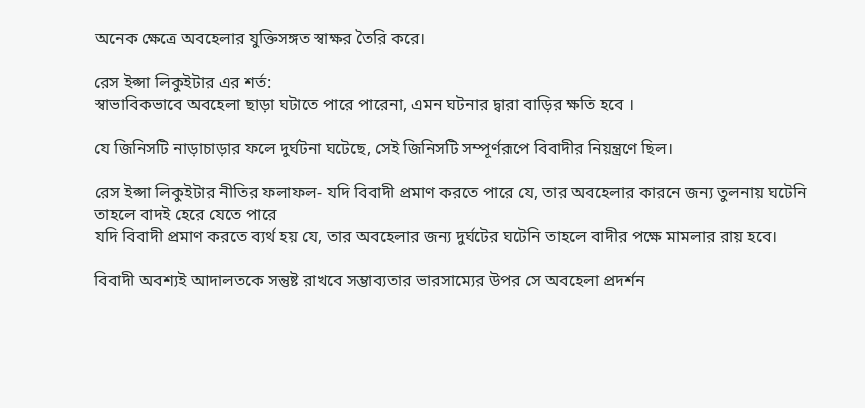অনেক ক্ষেত্রে অবহেলার যুক্তিসঙ্গত স্বাক্ষর তৈরি করে।

রেস ইপ্সা লিকুইটার এর শর্ত:
স্বাভাবিকভাবে অবহেলা ছাড়া ঘটাতে পারে পারেনা, এমন ঘটনার দ্বারা বাড়ির ক্ষতি হবে ।

যে জিনিসটি নাড়াচাড়ার ফলে দুর্ঘটনা ঘটেছে, সেই জিনিসটি সম্পূর্ণরূপে বিবাদীর নিয়ন্ত্রণে ছিল।

রেস ইপ্সা লিকুইটার নীতির ফলাফল- যদি বিবাদী প্রমাণ করতে পারে যে, তার অবহেলার কারনে জন্য তুলনায় ঘটেনি তাহলে বাদই হেরে যেতে পারে
যদি বিবাদী প্রমাণ করতে ব্যর্থ হয় যে, তার অবহেলার জন্য দুর্ঘটের ঘটেনি তাহলে বাদীর পক্ষে মামলার রায় হবে।

বিবাদী অবশ্যই আদালতকে সন্তুষ্ট রাখবে সম্ভাব্যতার ভারসাম্যের উপর সে অবহেলা প্রদর্শন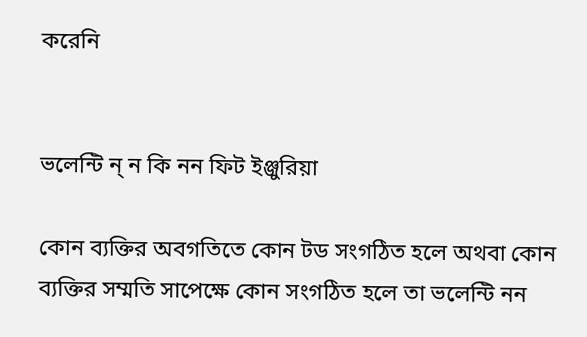করেনি


ভলেন্টি ন্ ন কি নন ফিট ইঞ্জুরিয়া

কোন ব্যক্তির অবগতিতে কোন টড সংগঠিত হলে অথবা কোন ব্যক্তির সম্মতি সাপেক্ষে কোন সংগঠিত হলে তা ভলেন্টি নন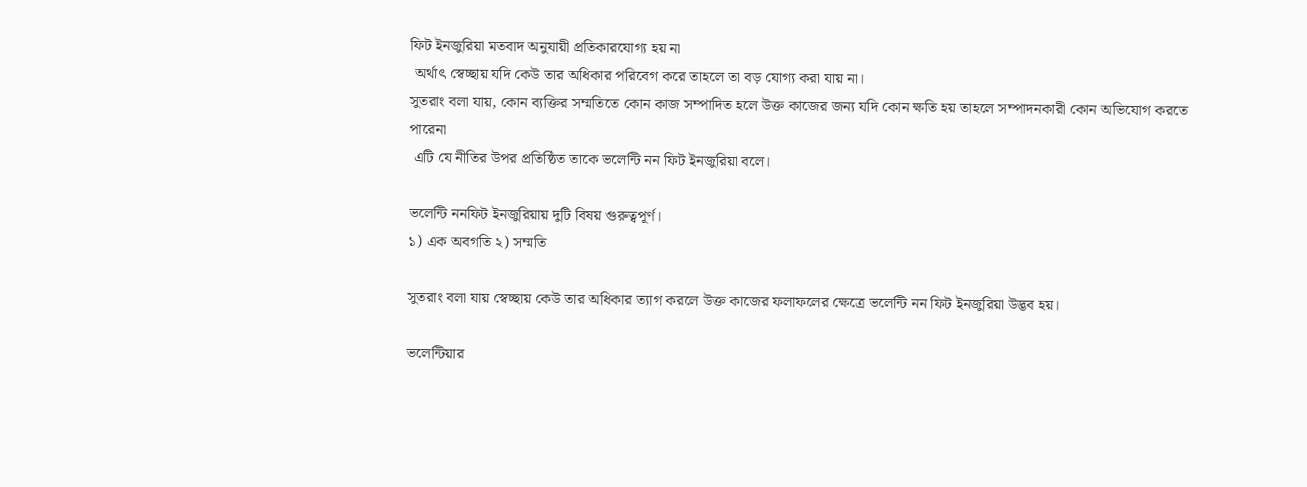ফিট ইনজুরিয়া মতবাদ অনুযায়ী প্রতিকারযোগ্য হয় না
 অর্থাৎ স্বেচ্ছায় যদি কেউ তার অধিকার পরিবেগ করে তাহলে তা বড় যোগ্য করা যায় না।
সুতরাং বলা যায়, কোন ব্যক্তির সম্মতিতে কোন কাজ সম্পাদিত হলে উক্ত কাজের জন্য যদি কোন ক্ষতি হয় তাহলে সম্পাদনকারী কোন অভিযোগ করতে পারেনা
 এটি যে নীতির উপর প্রতিষ্ঠিত তাকে ভলেন্টি নন ফিট ইনজুরিয়া বলে।

ভলেন্টি ননফিট ইনজুরিয়ায় দুটি বিষয় গুরুত্বপূর্ণ।
১) এক অবগতি ২) সম্মতি

সুতরাং বলা যায় স্বেচ্ছায় কেউ তার অধিকার ত্যাগ করলে উক্ত কাজের ফলাফলের ক্ষেত্রে ভলেন্টি নন ফিট ইনজুরিয়া উদ্ভব হয়।

ভলেন্টিয়ার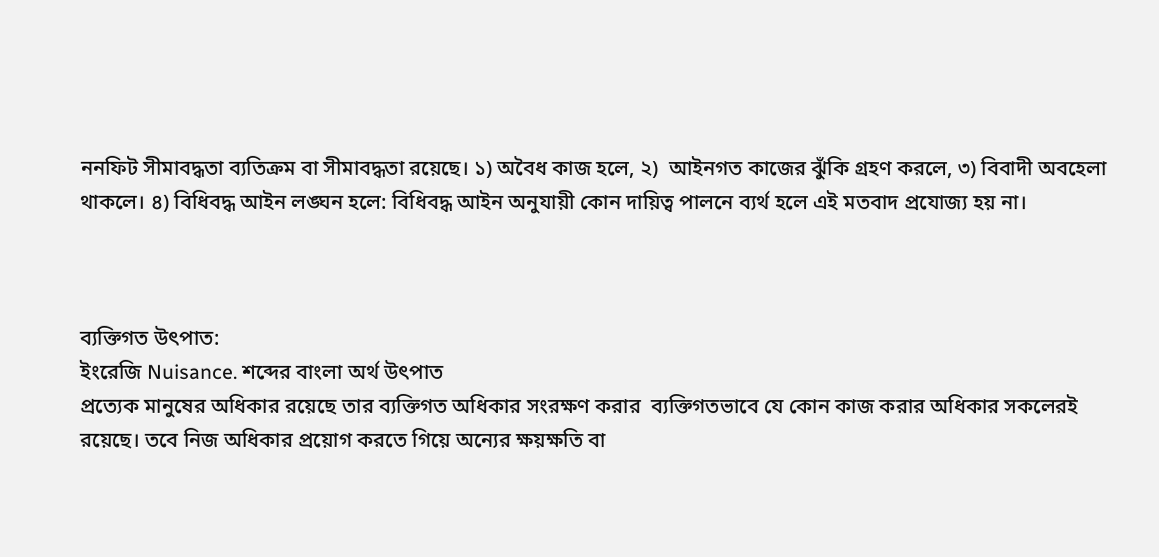ননফিট সীমাবদ্ধতা ব্যতিক্রম বা সীমাবদ্ধতা রয়েছে। ১) অবৈধ কাজ হলে, ২)  আইনগত কাজের ঝুঁকি গ্রহণ করলে, ৩) বিবাদী অবহেলা থাকলে। ৪) বিধিবদ্ধ আইন লঙ্ঘন হলে: বিধিবদ্ধ আইন অনুযায়ী কোন দায়িত্ব পালনে ব্যর্থ হলে এই মতবাদ প্রযোজ্য হয় না।



ব্যক্তিগত উৎপাত:
ইংরেজি Nuisance. শব্দের বাংলা অর্থ উৎপাত ‌
প্রত্যেক মানুষের অধিকার রয়েছে তার ব্যক্তিগত অধিকার সংরক্ষণ করার ‌ ব্যক্তিগতভাবে যে কোন কাজ করার অধিকার সকলেরই রয়েছে। তবে নিজ অধিকার প্রয়োগ করতে গিয়ে অন্যের ক্ষয়ক্ষতি বা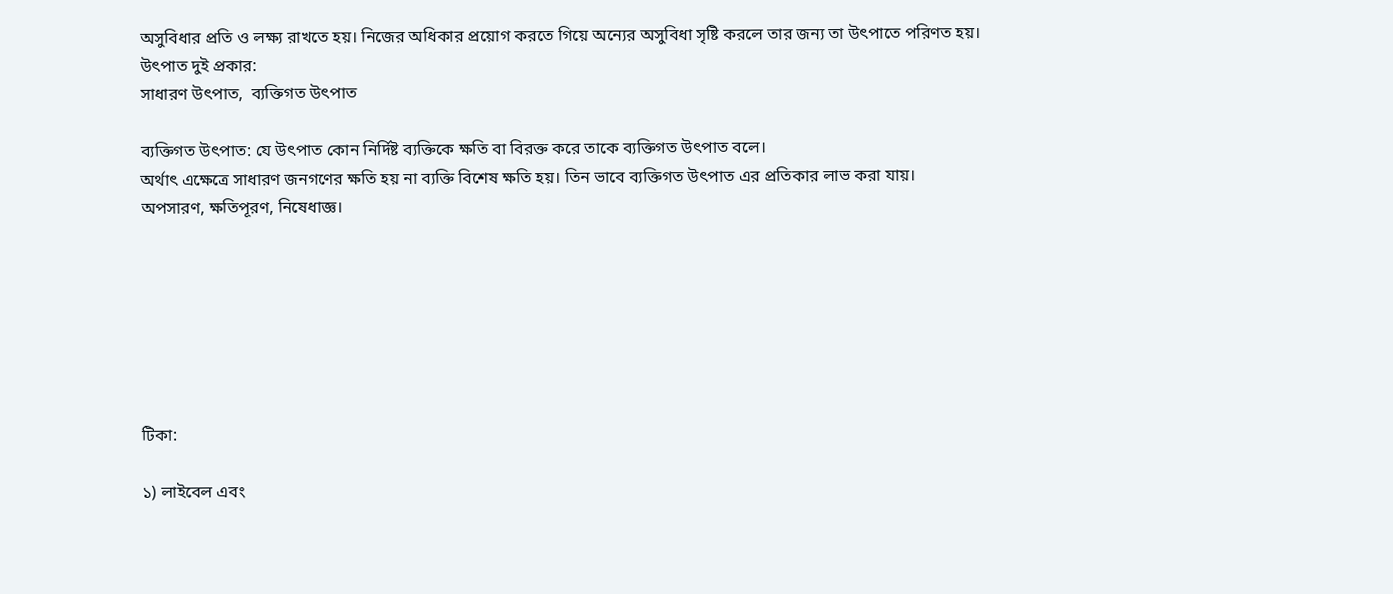অসুবিধার প্রতি ও লক্ষ্য রাখতে হয়। নিজের অধিকার প্রয়োগ করতে গিয়ে অন্যের অসুবিধা সৃষ্টি করলে তার জন্য তা উৎপাতে পরিণত হয়।
উৎপাত দুই প্রকার:
সাধারণ উৎপাত,  ব্যক্তিগত উৎপাত

ব্যক্তিগত উৎপাত: যে উৎপাত কোন নির্দিষ্ট ব্যক্তিকে ক্ষতি বা বিরক্ত করে তাকে ব্যক্তিগত উৎপাত বলে।
অর্থাৎ এক্ষেত্রে সাধারণ জনগণের ক্ষতি হয় না ব্যক্তি বিশেষ ক্ষতি হয়। ‌‌তিন ভাবে ব্যক্তিগত উৎপাত এর প্রতিকার লাভ করা যায়।
অপসারণ, ক্ষতিপূরণ, নিষেধাজ্ঞ।







টিকা:

১) লাইবেল এবং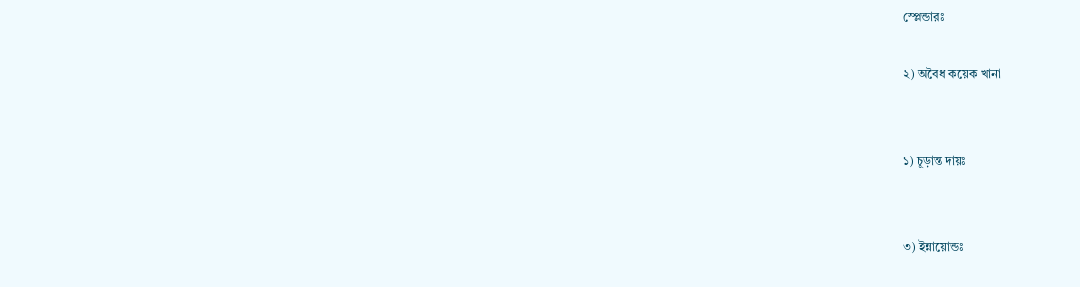স্প্লেন্ডারঃ

২) অবৈধ কয়েক খানা


১) চূড়ান্ত দায়ঃ


৩) ইন্নায়োন্ডঃ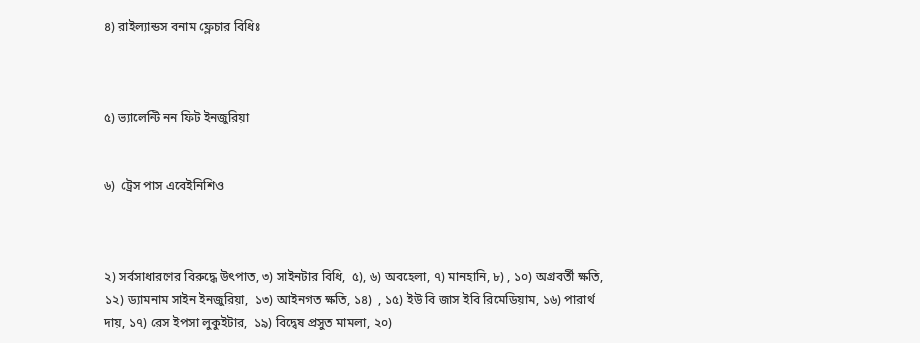৪) রাইল্যান্ডস বনাম ফ্লেচার বিধিঃ



৫) ভ্যালেন্টি নন ফিট ইনজুরিয়া


৬)  ট্রেস পাস এবেইনিশিও



২) সর্বসাধারণের বিরুদ্ধে উৎপাত, ৩) সাইনটার বিধি,  ৫), ৬) অবহেলা, ৭) মানহানি, ৮) , ১০) অগ্রবর্তী ক্ষতি,  ১২) ড্যামনাম সাইন ইনজুরিয়া,  ১৩) আইনগত ক্ষতি, ১৪)  , ১৫) ইউ বি জাস ইবি রিমেডিয়াম, ১৬) পারার্থ দায়, ১৭) রেস ইপসা লুকুইটার,  ১৯) বিদ্বেষ প্রসুত মামলা, ২০)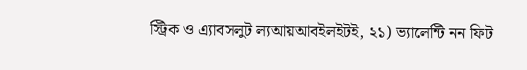স্ট্রিক ও এ্যাবসলুট ল্যআয়আবইলইটই, ২১) ভ্যালেন্টি নন ফিট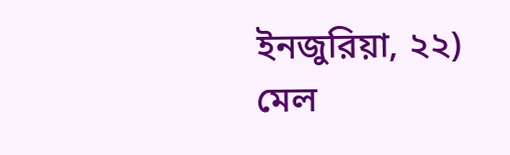ইনজুরিয়া, ২২) মেল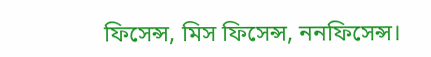ফিসেন্স, মিস ফিসেন্স, ননফিসেন্স।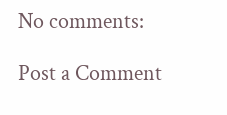No comments:

Post a Comment